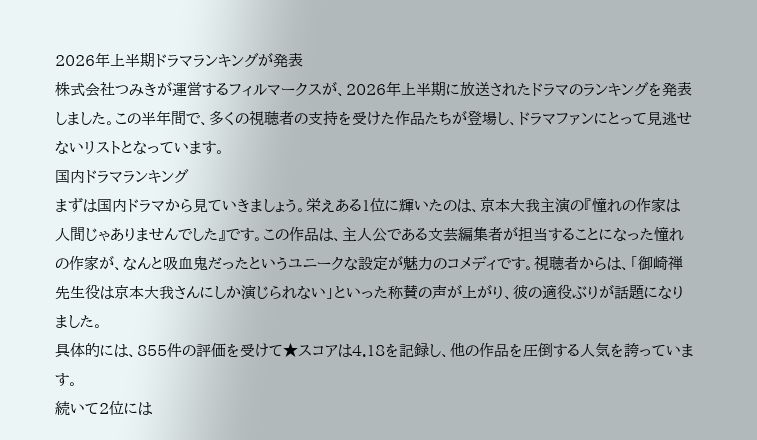2026年上半期ドラマランキングが発表
株式会社つみきが運営するフィルマークスが、2026年上半期に放送されたドラマのランキングを発表しました。この半年間で、多くの視聴者の支持を受けた作品たちが登場し、ドラマファンにとって見逃せないリストとなっています。
国内ドラマランキング
まずは国内ドラマから見ていきましょう。栄えある1位に輝いたのは、京本大我主演の『憧れの作家は人間じゃありませんでした』です。この作品は、主人公である文芸編集者が担当することになった憧れの作家が、なんと吸血鬼だったというユニークな設定が魅力のコメディです。視聴者からは、「御崎禅先生役は京本大我さんにしか演じられない」といった称賛の声が上がり、彼の適役ぶりが話題になりました。
具体的には、855件の評価を受けて★スコアは4.18を記録し、他の作品を圧倒する人気を誇っています。
続いて2位には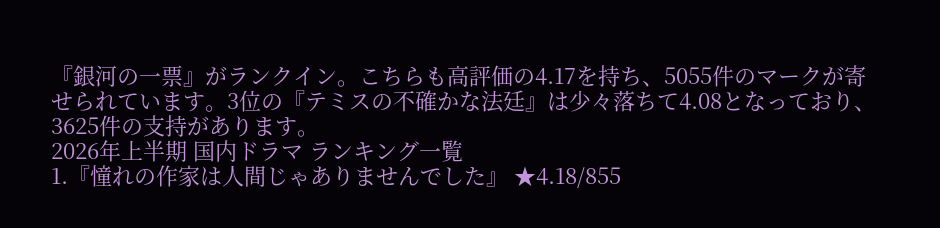『銀河の一票』がランクイン。こちらも高評価の4.17を持ち、5055件のマークが寄せられています。3位の『テミスの不確かな法廷』は少々落ちて4.08となっており、3625件の支持があります。
2026年上半期 国内ドラマ ランキング一覧
1.『憧れの作家は人間じゃありませんでした』 ★4.18/855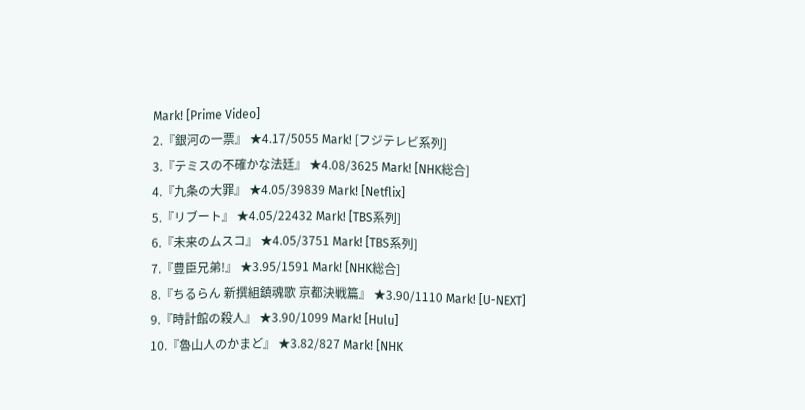Mark! [Prime Video]
2.『銀河の一票』 ★4.17/5055 Mark! [フジテレビ系列]
3.『テミスの不確かな法廷』 ★4.08/3625 Mark! [NHK総合]
4.『九条の大罪』 ★4.05/39839 Mark! [Netflix]
5.『リブート』 ★4.05/22432 Mark! [TBS系列]
6.『未来のムスコ』 ★4.05/3751 Mark! [TBS系列]
7.『豊臣兄弟!』 ★3.95/1591 Mark! [NHK総合]
8.『ちるらん 新撰組鎮魂歌 京都決戦篇』 ★3.90/1110 Mark! [U-NEXT]
9.『時計館の殺人』 ★3.90/1099 Mark! [Hulu]
10.『魯山人のかまど』 ★3.82/827 Mark! [NHK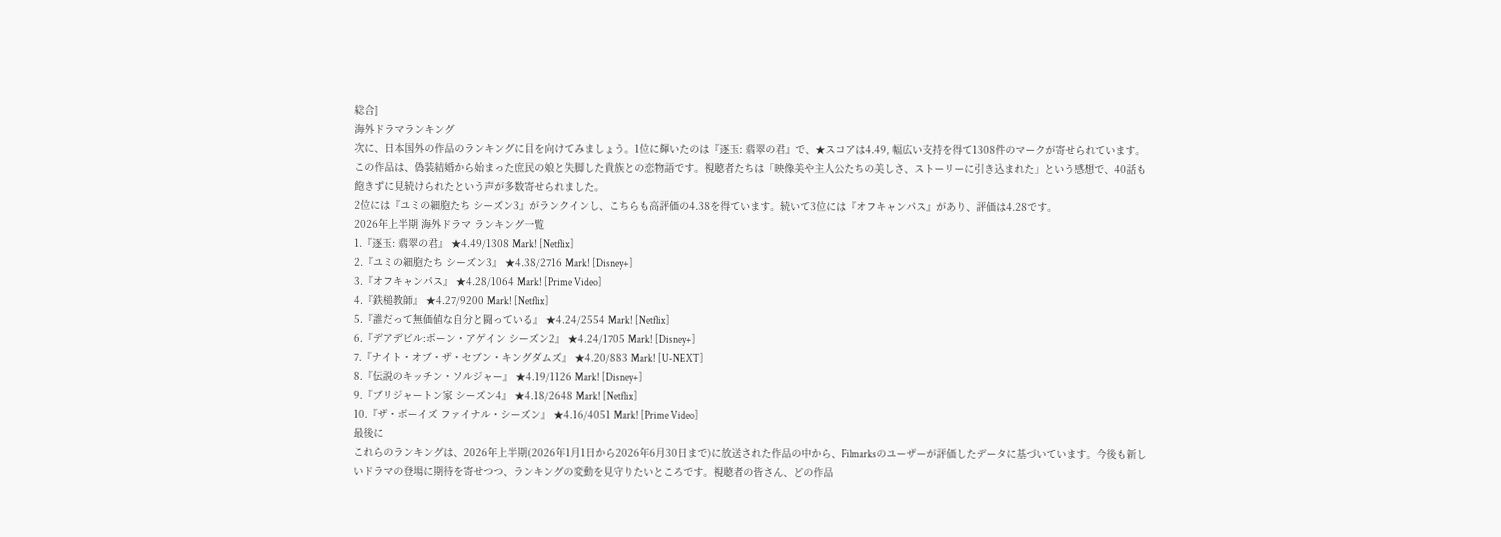総合]
海外ドラマランキング
次に、日本国外の作品のランキングに目を向けてみましょう。1位に輝いたのは『逐玉: 翡翠の君』で、★スコアは4.49, 幅広い支持を得て1308件のマークが寄せられています。この作品は、偽装結婚から始まった庶民の娘と失脚した貴族との恋物語です。視聴者たちは「映像美や主人公たちの美しさ、ストーリーに引き込まれた」という感想で、40話も飽きずに見続けられたという声が多数寄せられました。
2位には『ユミの細胞たち シーズン3』がランクインし、こちらも高評価の4.38を得ています。続いて3位には『オフキャンパス』があり、評価は4.28です。
2026年上半期 海外ドラマ ランキング一覧
1.『逐玉: 翡翠の君』 ★4.49/1308 Mark! [Netflix]
2.『ユミの細胞たち シーズン3』 ★4.38/2716 Mark! [Disney+]
3.『オフキャンパス』 ★4.28/1064 Mark! [Prime Video]
4.『鉄槌教師』 ★4.27/9200 Mark! [Netflix]
5.『誰だって無価値な自分と闘っている』 ★4.24/2554 Mark! [Netflix]
6.『デアデビル:ボーン・アゲイン シーズン2』 ★4.24/1705 Mark! [Disney+]
7.『ナイト・オブ・ザ・セブン・キングダムズ』 ★4.20/883 Mark! [U-NEXT]
8.『伝説のキッチン・ソルジャー』 ★4.19/1126 Mark! [Disney+]
9.『ブリジャートン家 シーズン4』 ★4.18/2648 Mark! [Netflix]
10.『ザ・ボーイズ ファイナル・シーズン』 ★4.16/4051 Mark! [Prime Video]
最後に
これらのランキングは、2026年上半期(2026年1月1日から2026年6月30日まで)に放送された作品の中から、Filmarksのユーザーが評価したデータに基づいています。今後も新しいドラマの登場に期待を寄せつつ、ランキングの変動を見守りたいところです。視聴者の皆さん、どの作品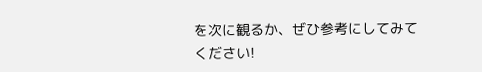を次に観るか、ぜひ参考にしてみてください!